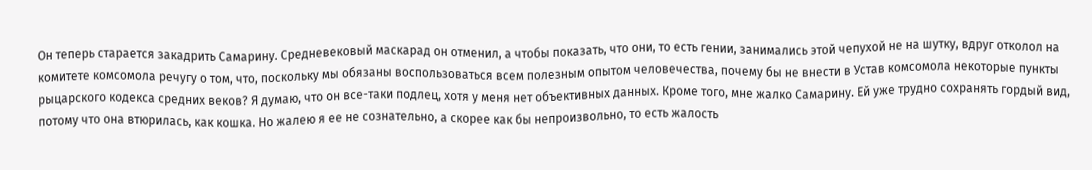Он теперь старается закадрить Самарину. Средневековый маскарад он отменил, а чтобы показать, что они, то есть гении, занимались этой чепухой не на шутку, вдруг отколол на комитете комсомола речугу о том, что, поскольку мы обязаны воспользоваться всем полезным опытом человечества, почему бы не внести в Устав комсомола некоторые пункты рыцарского кодекса средних веков? Я думаю, что он все-таки подлец, хотя у меня нет объективных данных. Кроме того, мне жалко Самарину. Ей уже трудно сохранять гордый вид, потому что она втюрилась, как кошка. Но жалею я ее не сознательно, а скорее как бы непроизвольно, то есть жалость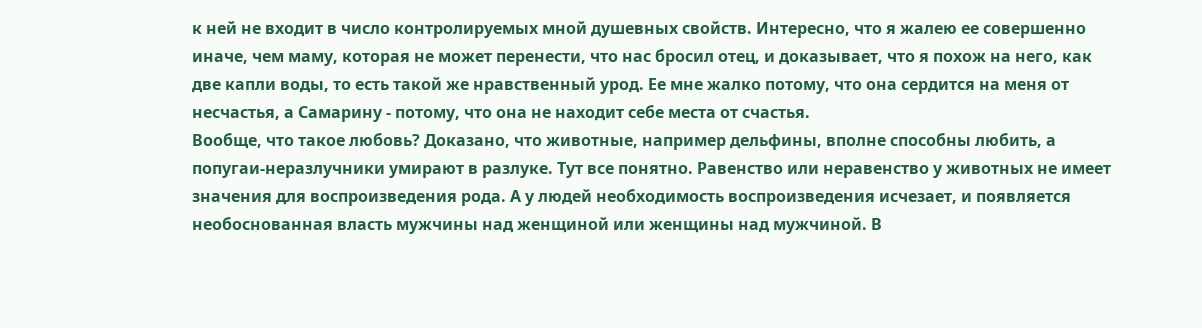к ней не входит в число контролируемых мной душевных свойств. Интересно, что я жалею ее совершенно иначе, чем маму, которая не может перенести, что нас бросил отец, и доказывает, что я похож на него, как две капли воды, то есть такой же нравственный урод. Ее мне жалко потому, что она сердится на меня от несчастья, а Самарину - потому, что она не находит себе места от счастья.
Вообще, что такое любовь? Доказано, что животные, например дельфины, вполне способны любить, а попугаи-неразлучники умирают в разлуке. Тут все понятно. Равенство или неравенство у животных не имеет значения для воспроизведения рода. А у людей необходимость воспроизведения исчезает, и появляется необоснованная власть мужчины над женщиной или женщины над мужчиной. В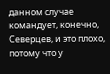данном случае командует, конечно, Северцев, и это плохо, потому что у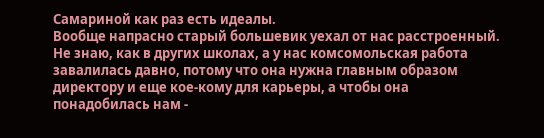Самариной как раз есть идеалы.
Вообще напрасно старый большевик уехал от нас расстроенный. Не знаю, как в других школах, а у нас комсомольская работа завалилась давно, потому что она нужна главным образом директору и еще кое-кому для карьеры, а чтобы она понадобилась нам -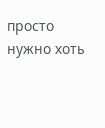просто нужно хоть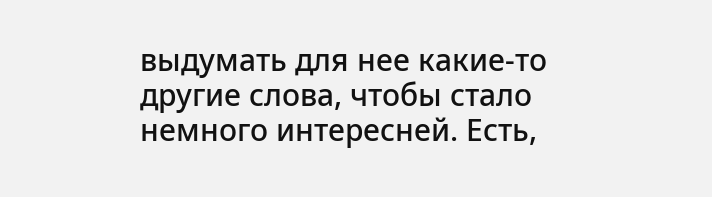выдумать для нее какие-то другие слова, чтобы стало немного интересней. Есть,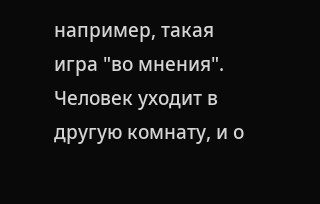например, такая игра "во мнения". Человек уходит в другую комнату, и о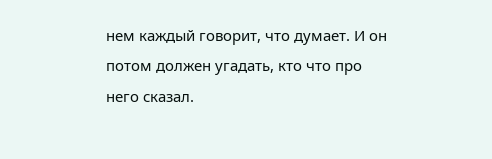нем каждый говорит, что думает. И он потом должен угадать, кто что про него сказал.